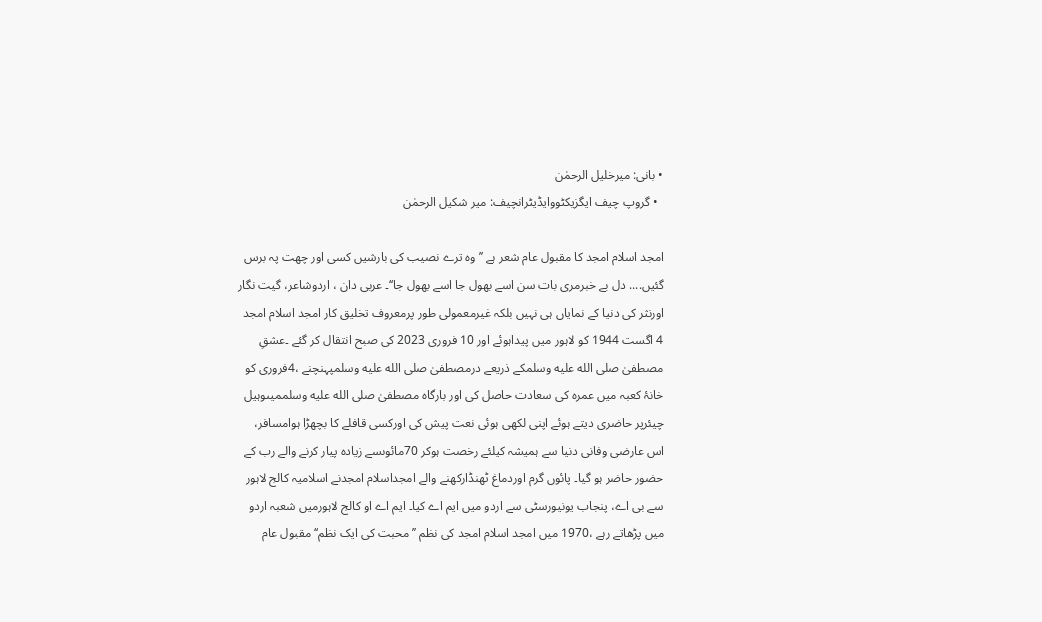• بانی: میرخلیل الرحمٰن
  • گروپ چیف ایگزیکٹووایڈیٹرانچیف: میر شکیل الرحمٰن

امجد اسلام امجد کا مقبول عام شعر ہے ’’وہ ترے نصیب کی بارشیں کسی اور چھت پہ برس گئیں.... دل بے خبرمری بات سن اسے بھول جا اسے بھول جا‘‘۔ عربی دان ، اردوشاعر، گیت نگار اورنثر کی دنیا کے نمایاں ہی نہیں بلکہ غیرمعمولی طور پرمعروف تخلیق کار امجد اسلام امجد 4 اگست 1944 کو لاہور میں پیداہوئے اور 10 فروری 2023 کی صبح انتقال کر گئے ۔عشقِ مصطفیٰ صلى الله عليه وسلمکے ذریعے درمصطفیٰ صلى الله عليه وسلمپہنچنے ،4فروری کو خانۂ کعبہ میں عمرہ کی سعادت حاصل کی اور بارگاہ مصطفیٰ صلى الله عليه وسلممیںوہیل چیئرپر حاضری دیتے ہوئے اپنی لکھی ہوئی نعت پیش کی اورکسی قافلے کا بچھڑا ہوامسافر، اس عارضی وفانی دنیا سے ہمیشہ کیلئے رخصت ہوکر 70مائوںسے زیادہ پیار کرنے والے رب کے حضور حاضر ہو گیا۔ پائوں گرم اوردماغ ٹھنڈارکھنے والے امجداسلام امجدنے اسلامیہ کالج لاہور سے بی اے، پنجاب یونیورسٹی سے اردو میں ایم اے کیا۔ ایم اے او کالج لاہورمیں شعبہ اردو میں پڑھاتے رہے ،1970 میں امجد اسلام امجد کی نظم ’’محبت کی ایک نظم‘‘ مقبول عام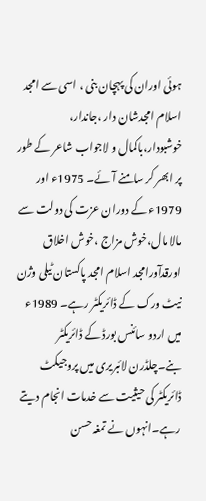ہوئی اوران کی پہچان بنی ، اسی سے امجد اسلام امجدشان دار ،جاندار، خوشبودار،باکمال و لاجواب شاعر کے طور پر ابھر کر سامنے آئے۔ 1975ء اور 1979ء کے دوران عزت کی دولت سے مالا مال،خوش مزاج ،خوش اخلاق اورقدآورامجد اسلام امجد پاکستان ٹیلی وژن نیٹ ورک کے ڈائریکٹر رہے۔ 1989ء میں اردو سائنس بورڈ کے ڈائریکٹر بنے۔چلڈرن لائبریری میں پروجیکٹ ڈائریکٹر کی حیثیت سے خدمات انجام دیتے رہے۔انہوں نے تمغہ حسن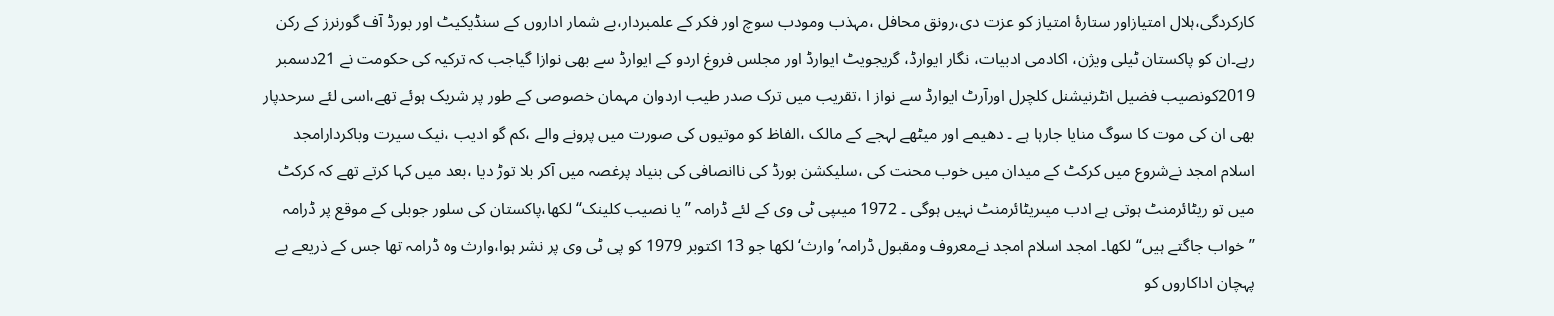کارکردگی،ہلال امتیازاور ستارۂ امتیاز کو عزت دی،رونق محافل ،مہذب ومودب سوچ اور فکر کے علمبردار،بے شمار اداروں کے سنڈیکیٹ اور بورڈ آف گورنرز کے رکن رہے۔ان کو پاکستان ٹیلی ویژن، اکادمی ادبیات، نگار ایوارڈ، گریجویٹ ایوارڈ اور مجلس فروغ اردو کے ایوارڈ سے بھی نوازا گیاجب کہ ترکیہ کی حکومت نے 21دسمبر 2019کونصیب فضیل انٹرنیشنل کلچرل اورآرٹ ایوارڈ سے نواز ا ،تقریب میں ترک صدر طیب اردوان مہمان خصوصی کے طور پر شریک ہوئے تھے،اسی لئے سرحدپار بھی ان کی موت کا سوگ منایا جارہا ہے ۔ دھیمے اور میٹھے لہجے کے مالک ،الفاظ کو موتیوں کی صورت میں پرونے والے ،کم گو ادیب ،نیک سیرت وباکردارامجد اسلام امجد نےشروع میں کرکٹ کے میدان میں خوب محنت کی ،سلیکشن بورڈ کی ناانصافی کی بنیاد پرغصہ میں آکر بلا توڑ دیا ،بعد میں کہا کرتے تھے کہ کرکٹ میں تو ریٹائرمنٹ ہوتی ہے ادب میںریٹائرمنٹ نہیں ہوگی ۔ 1972 میںپی ٹی وی کے لئے ڈرامہ ’’یا نصیب کلینک‘‘لکھا،پاکستان کی سلور جوبلی کے موقع پر ڈرامہ ’’خواب جاگتے ہیں‘‘لکھا۔ امجد اسلام امجد نےمعروف ومقبول ڈرامہ’ وارث‘ لکھا جو 13 اکتوبر 1979 کو پی ٹی وی پر نشر ہوا،وارث وہ ڈرامہ تھا جس کے ذریعے بے پہچان اداکاروں کو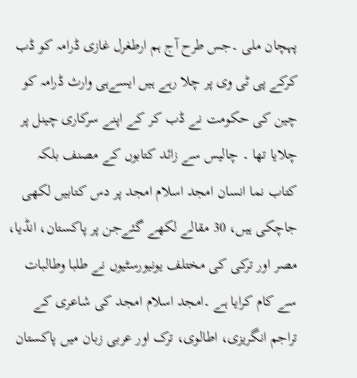پہچان ملی ۔جس طرح آج ہم ارطغرل غازی ڈرامہ کو ڈب کرکے پی ٹی وی پر چلا رہے ہیں ایسےہی وارث ڈرامہ کو چین کی حکومت نے ڈب کر کے اپنے سرکاری چینل پر چلایا تھا ۔ چالیس سے زائد کتابوں کے مصنف بلکہ کتاب نما انسان امجد اسلام امجد پر دس کتابیں لکھی جاچکی ہیں، 30 مقالے لکھے گئےجن پر پاکستان، انڈیا، مصر اور ترکی کی مختلف یونیورسٹیوں نے طلبا وطالبات سے کام کرایا ہے ۔امجد اسلام امجد کی شاعری کے تراجم انگریزی، اطالوی، ترک اور عربی زبان میں پاکستان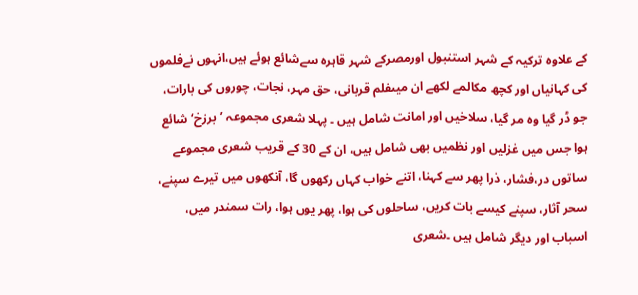کے علاوہ ترکیہ کے شہر استنبول اورمصرکے شہر قاہرہ سےشائع ہوئے ہیں،انہوں نےفلموں کی کہانیاں اور کچھ مکالمے لکھے ان میںفلم قربانی، حق مہر، نجات، چوروں کی بارات، جو ڈر گیا وہ مر گیا، سلاخیں اور امانت شامل ہیں ۔ پہلا شعری مجموعہ ’برزخ‘ شائع ہوا جس میں غزلیں اور نظمیں بھی شامل ہیں، ان کے 30 کے قریب شعری مجموعے ساتوں در،فشار، ذرا پھر سے کہنا، اتنے خواب کہاں رکھوں گا، آنکھوں میں تیرے سپنے، سحر آثار، سپنے کیسے بات کریں، ساحلوں کی ہوا، پھر یوں ہوا، رات سمندر میں، اسباب اور دیگر شامل ہیں ۔شعری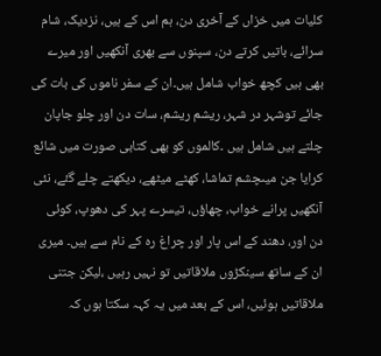کلیات میں خزاں کے آخری دن، ہم اس کے ہیں، نزدیک، شام سرائے، باتیں کرتے دن، سپنوں سے بھری آنکھیں اور میرے بھی ہیں کچھ خواب شامل ہیں۔ان کے سفر ناموں کی بات کی جائے توشہر در شہر، ریشم ریشم، سات دن اور چلو جاپان چلتے ہیں شامل ہیں ۔کالموں کو بھی کتابی صورت میں شائع کرایا جن میںچشم تماشا، کھٹے میٹھے، دیکھتے چلے گئے، نئی آنکھیں پرانے خواب، چھاؤں، تیسرے پہر کی دھوپ، کوئی دن اور، دھند کے اس پار اور چراغ رہ کے نام سے ہیں۔ میری ان کے ساتھ سینکڑوں ملاقاتیں تو نہیں رہیں ،لیکن جتنی ملاقاتیں ہوئیں، اس کے بعد میں یہ کہہ سکتا ہوں کہ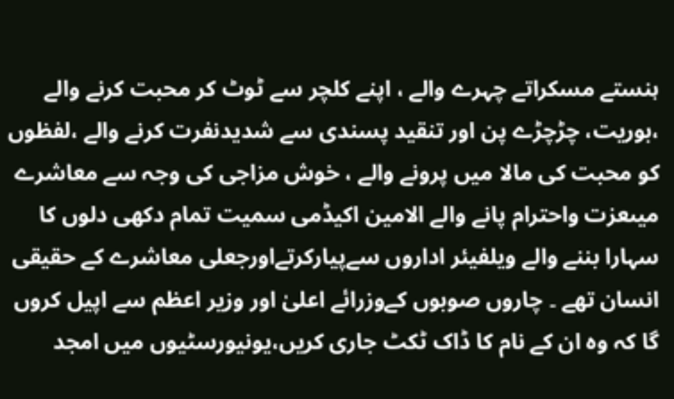ہنستے مسکراتے چہرے والے ، اپنے کلچر سے ٹوٹ کر محبت کرنے والے ،بوریت، چڑچڑے پن اور تنقید پسندی سے شدیدنفرت کرنے والے ،لفظوں کو محبت کی مالا میں پرونے والے ، خوش مزاجی کی وجہ سے معاشرے میںعزت واحترام پانے والے الامین اکیڈمی سمیت تمام دکھی دلوں کا سہارا بننے والے ویلفیئر اداروں سےپیارکرتےاورجعلی معاشرے کے حقیقی انسان تھے ۔ چاروں صوبوں کےوزرائے اعلیٰ اور وزیر اعظم سے اپیل کروں گا کہ وہ ان کے نام کا ڈاک ٹکٹ جاری کریں،یونیورسٹیوں میں امجد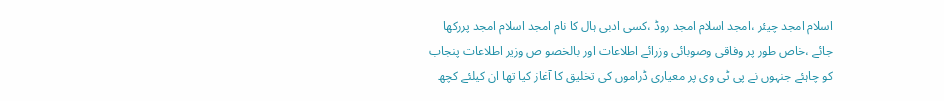اسلام امجد چیئر ،امجد اسلام امجد روڈ ،کسی ادبی ہال کا نام امجد اسلام امجد پررکھا جائے ،خاص طور پر وفاقی وصوبائی وزرائے اطلاعات اور بالخصو ص وزیر اطلاعات پنجاب کو چاہئے جنہوں نے پی ٹی وی پر معیاری ڈراموں کی تخلیق کا آغاز کیا تھا ان کیلئے کچھ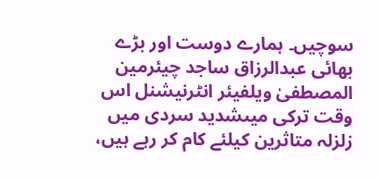سوچیں۔ ہمارے دوست اور بڑے بھائی عبدالرزاق ساجد چیئرمین المصطفیٰ ویلفیئر انٹرنیشنل اس وقت ترکی میںشدید سردی میں زلزلہ متاثرین کیلئے کام کر رہے ہیں،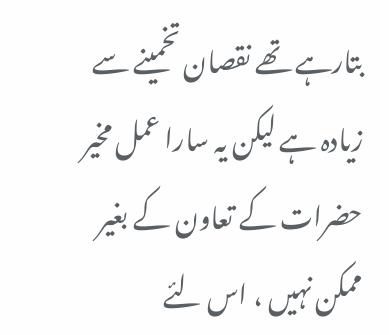بتارہے تھے نقصان تخمینے سے زیادہ ہے لیکن یہ سارا عمل مخیر حضرات کے تعاون کے بغیر ممکن نہیں ، اس لئے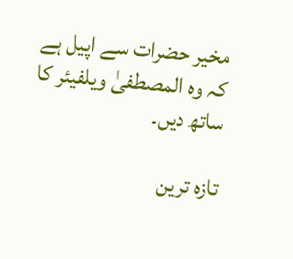مخیر حضرات سے اپیل ہے کہ وہ المصطفیٰ ویلفیئر کا ساتھ دیں۔

تازہ ترین